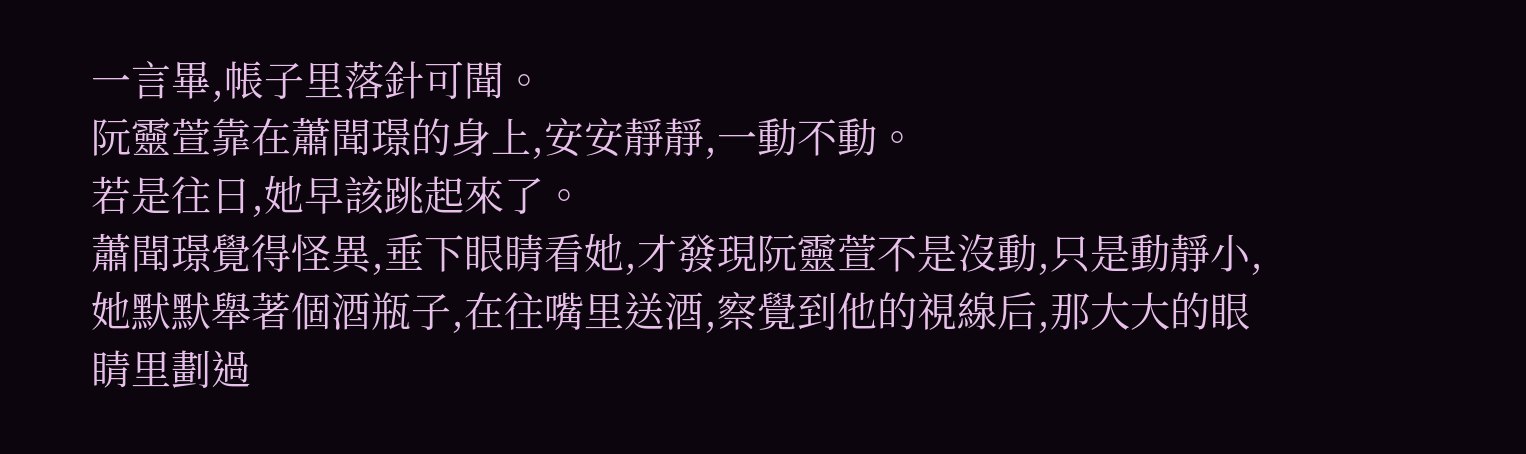一言畢,帳子里落針可聞。
阮靈萱靠在蕭聞璟的身上,安安靜靜,一動不動。
若是往日,她早該跳起來了。
蕭聞璟覺得怪異,垂下眼睛看她,才發現阮靈萱不是沒動,只是動靜小,她默默舉著個酒瓶子,在往嘴里送酒,察覺到他的視線后,那大大的眼睛里劃過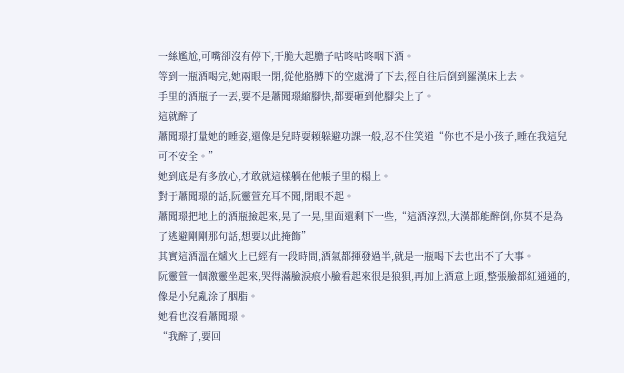一絲尷尬,可嘴卻沒有停下,干脆大起膽子咕咚咕咚咽下酒。
等到一瓶酒喝完,她兩眼一閉,從他胳膊下的空處滑了下去,徑自往后倒到羅漢床上去。
手里的酒瓶子一丟,要不是蕭聞璟縮腳快,都要砸到他腳尖上了。
這就醉了
蕭聞璟打量她的睡姿,還像是兒時耍賴躲避功課一般,忍不住笑道“你也不是小孩子,睡在我這兒可不安全。”
她到底是有多放心,才敢就這樣躺在他帳子里的榻上。
對于蕭聞璟的話,阮靈萱充耳不聞,閉眼不起。
蕭聞璟把地上的酒瓶撿起來,晃了一晃,里面還剩下一些,“這酒淳烈,大漢都能醉倒,你莫不是為了逃避剛剛那句話,想要以此掩飾”
其實這酒溫在爐火上已經有一段時間,酒氣都揮發過半,就是一瓶喝下去也出不了大事。
阮靈萱一個激靈坐起來,哭得滿臉淚痕小臉看起來很是狼狽,再加上酒意上頭,整張臉都紅通通的,像是小兒亂涂了胭脂。
她看也沒看蕭聞璟。
“我醉了,要回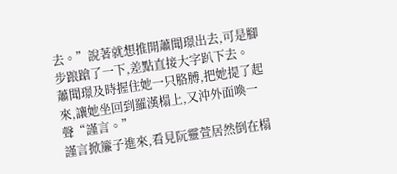去。”說著就想推開蕭聞璟出去,可是腳步踉蹌了一下,差點直接大字趴下去。
蕭聞璟及時握住她一只胳膊,把她提了起來,讓她坐回到羅漢榻上,又沖外面喚一聲“謹言。”
謹言掀簾子進來,看見阮靈萱居然倒在榻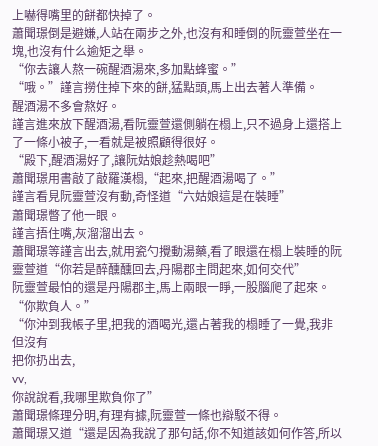上嚇得嘴里的餅都快掉了。
蕭聞璟倒是避嫌,人站在兩步之外,也沒有和睡倒的阮靈萱坐在一塊,也沒有什么逾矩之舉。
“你去讓人熬一碗醒酒湯來,多加點蜂蜜。”
“哦。”謹言撈住掉下來的餅,猛點頭,馬上出去著人準備。
醒酒湯不多會熬好。
謹言進來放下醒酒湯,看阮靈萱還側躺在榻上,只不過身上還搭上了一條小被子,一看就是被照顧得很好。
“殿下,醒酒湯好了,讓阮姑娘趁熱喝吧”
蕭聞璟用書敲了敲羅漢榻,“起來,把醒酒湯喝了。”
謹言看見阮靈萱沒有動,奇怪道“六姑娘這是在裝睡”
蕭聞璟暼了他一眼。
謹言捂住嘴,灰溜溜出去。
蕭聞璟等謹言出去,就用瓷勺攪動湯藥,看了眼還在榻上裝睡的阮靈萱道“你若是醉醺醺回去,丹陽郡主問起來,如何交代”
阮靈萱最怕的還是丹陽郡主,馬上兩眼一睜,一股腦爬了起來。
“你欺負人。”
“你沖到我帳子里,把我的酒喝光,還占著我的榻睡了一覺,我非但沒有
把你扔出去,
vv,
你說說看,我哪里欺負你了”
蕭聞璟條理分明,有理有據,阮靈萱一條也辯駁不得。
蕭聞璟又道“還是因為我說了那句話,你不知道該如何作答,所以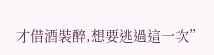才借酒裝醉,想要逃過這一次”